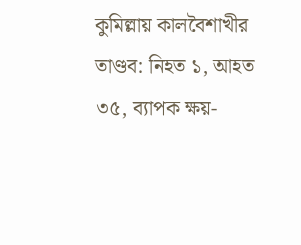কুমিল্লায় কালবৈশাখীর তাণ্ডব: নিহত ১, আহত ৩৫, ব্যাপক ক্ষয়-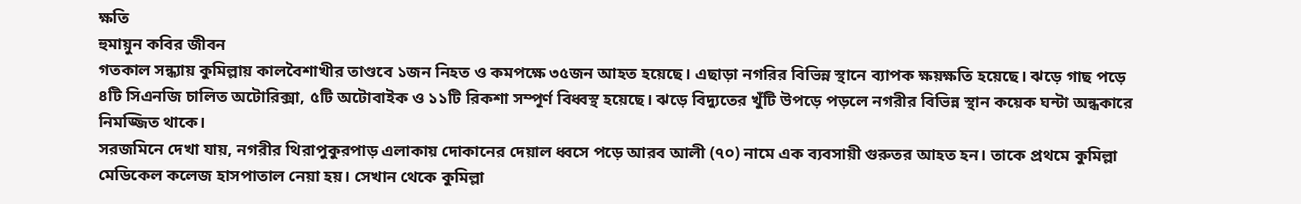ক্ষতি
হুমায়ুন কবির জীবন
গতকাল সন্ধ্যায় কুমিল্লায় কালবৈশাখীর তাণ্ডবে ১জন নিহত ও কমপক্ষে ৩৫জন আহত হয়েছে। এছাড়া নগরির বিভিন্ন স্থানে ব্যাপক ক্ষয়ক্ষতি হয়েছে। ঝড়ে গাছ পড়ে ৪টি সিএনজি চালিত অটোরিক্সা, ৫টি অটোবাইক ও ১১টি রিকশা সম্পূর্ণ বিধ্বস্থ হয়েছে। ঝড়ে বিদ্যুতের খুঁটি উপড়ে পড়লে নগরীর বিভিন্ন স্থান কয়েক ঘন্টা অন্ধকারে নিমজ্জিত থাকে।
সরজমিনে দেখা যায়, নগরীর থিরাপুকুরপাড় এলাকায় দোকানের দেয়াল ধ্বসে পড়ে আরব আলী (৭০) নামে এক ব্যবসায়ী গুরুতর আহত হন। তাকে প্রথমে কুমিল্লা মেডিকেল কলেজ হাসপাতাল নেয়া হয়। সেখান থেকে কুমিল্লা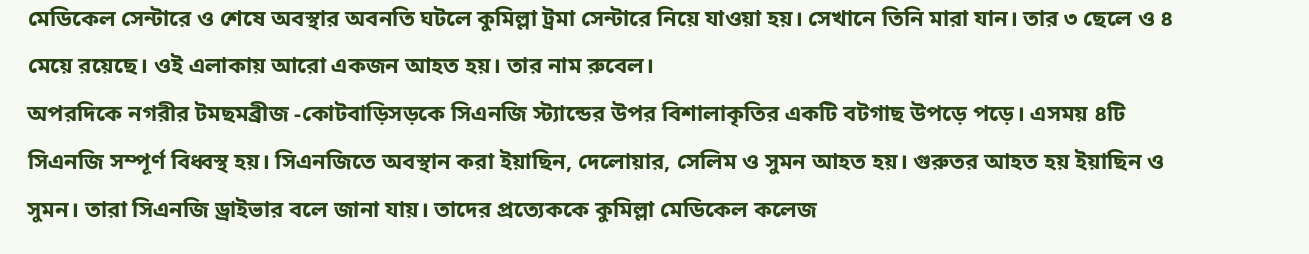মেডিকেল সেন্টারে ও শেষে অবস্থার অবনতি ঘটলে কুমিল্লা ট্রমা সেন্টারে নিয়ে যাওয়া হয়। সেখানে তিনি মারা যান। তার ৩ ছেলে ও ৪ মেয়ে রয়েছে। ওই এলাকায় আরো একজন আহত হয়। তার নাম রুবেল।
অপরদিকে নগরীর টমছমব্রীজ -কোটবাড়িসড়কে সিএনজি স্ট্যান্ডের উপর বিশালাকৃতির একটি বটগাছ উপড়ে পড়ে। এসময় ৪টি সিএনজি সম্পূর্ণ বিধ্বস্থ হয়। সিএনজিতে অবস্থান করা ইয়াছিন, দেলোয়ার, সেলিম ও সুমন আহত হয়। গুরুতর আহত হয় ইয়াছিন ও সুমন। তারা সিএনজি ড্রাইভার বলে জানা যায়। তাদের প্রত্যেককে কুমিল্লা মেডিকেল কলেজ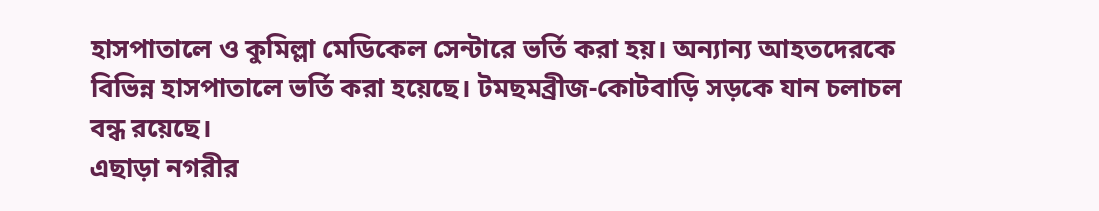হাসপাতালে ও কুমিল্লা মেডিকেল সেন্টারে ভর্তি করা হয়। অন্যান্য আহতদেরকে বিভিন্ন হাসপাতালে ভর্তি করা হয়েছে। টমছমব্রীজ-কোটবাড়ি সড়কে যান চলাচল বন্ধ রয়েছে।
এছাড়া নগরীর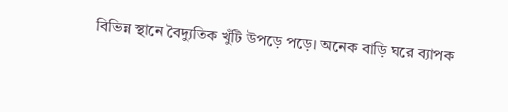বিভিন্ন স্থানে বৈদ্যুতিক খুঁটি উপড়ে পড়ে। অনেক বাড়ি ঘরে ব্যাপক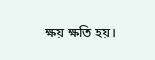ক্ষয় ক্ষতি হয়।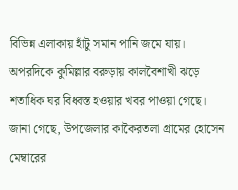বিভিন্ন এলাকায় হাঁটু সমান পানি জমে যায়।
অপরদিকে কুমিল্লার বরুড়ায় কালবৈশাখী ঝড়ে শতাধিক ঘর বিধ্বস্ত হওয়ার খবর পাওয়া গেছে।
জানা গেছে, উপজেলার কাকৈরতলা গ্রামের হোসেন মেম্বারের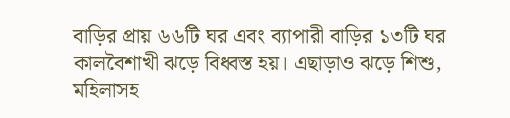বাড়ির প্রায় ৬৬টি ঘর এবং ব্যাপারী বাড়ির ১৩টি ঘর কালবৈশাখী ঝড়ে বিধ্বস্ত হয়। এছাড়াও ঝড়ে শিশু, মহিলাসহ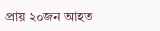প্রায় ২০জন আহত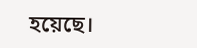হয়েছে।